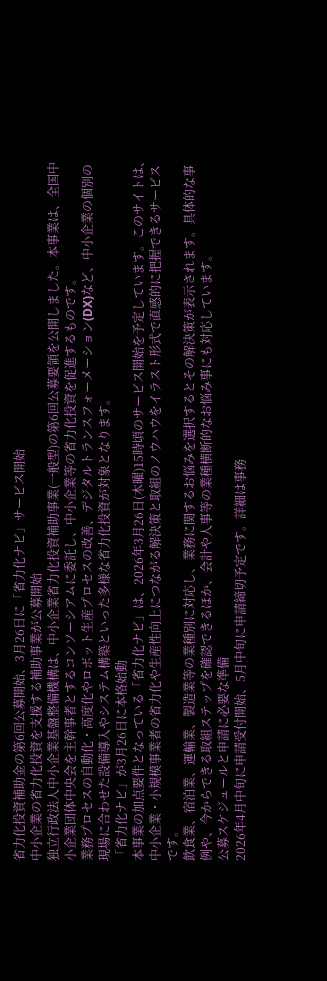省力化投資補助金の第6回公募開始、3月26日に「省力化ナビ」サービス開始
中小企業の省力化投資を支援する補助事業が公募開始
独立行政法人中小企業基盤整備機構は、中小企業省力化投資補助事業(一般型)の第6回公募要領を公開しました。本事業は、全国中小企業団体中央会を主幹事者とするコンソーシアムに委託し、中小企業等の省力化投資を促進するものです。
業務プロセスの自動化・高度化やロボット生産プロセスの改善、デジタルトランスフォーメーション(DX)など、中小企業の個別の現場に合わせた設備導入やシステム構築といった多様な省力化投資が対象となります。
「省力化ナビ」が3月26日に本格始動
本事業の加点要件となっている「省力化ナビ」は、2026年3月26日(木曜)15時頃のサービス開始を予定しています。このサイトは、中小企業・小規模事業者の省力化や生産性向上につながる解決策と取組のノウハウをイラスト形式で直感的に把握できるサービスです。
飲食業、宿泊業、運輸業、製造業等の業種別に対応し、業務に関するお悩みを選択するとその解決策が表示されます。具体的な事例や、今からできる取組ステップを確認できるほか、会計や人事等の業種横断的なお悩み事にも対応しています。
公募スケジュールと申請に必要な準備
2026年4月中旬に申請受付開始、5月中旬に申請締切予定です。詳細は事務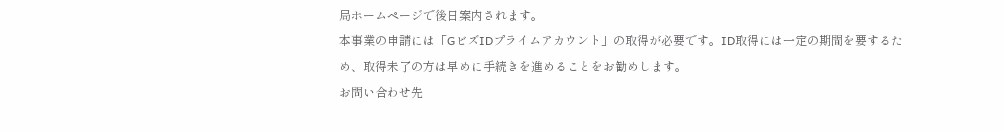局ホームページで後日案内されます。
本事業の申請には「GビズIDプライムアカウント」の取得が必要です。ID取得には一定の期間を要するため、取得未了の方は早めに手続きを進めることをお勧めします。
お問い合わせ先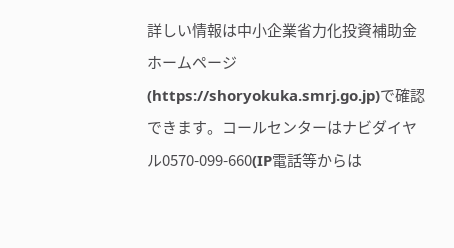詳しい情報は中小企業省力化投資補助金ホームページ(https://shoryokuka.smrj.go.jp)で確認できます。コールセンターはナビダイヤル0570-099-660(IP電話等からは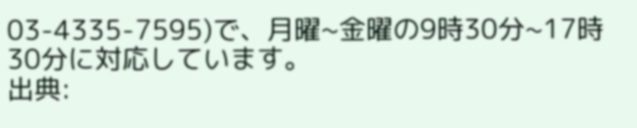03-4335-7595)で、月曜~金曜の9時30分~17時30分に対応しています。
出典: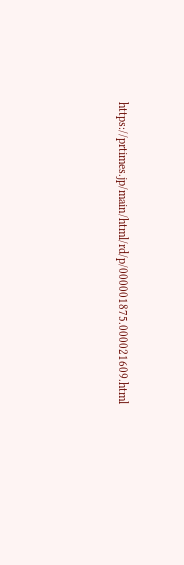https://prtimes.jp/main/html/rd/p/000001875.000021609.html